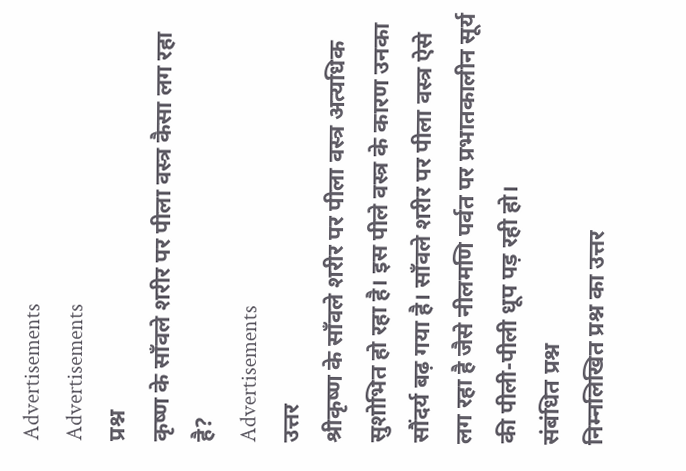Advertisements
Advertisements
प्रश्न
कृष्ण के साँवले शरीर पर पीला वस्त्र कैसा लग रहा है?
Advertisements
उत्तर
श्रीकृष्ण के साँवले शरीर पर पीला वस्त्र अत्यधिक सुशोभित हो रहा है। इस पीले वस्त्र के कारण उनका सौंदर्य बढ़ गया है। साँवले शरीर पर पीला वस्त्र ऐसे लग रहा है जैसे नीलमणि पर्वत पर प्रभातकालीन सूर्य की पीली-पीली धूप पड़ रही हो।
संबंधित प्रश्न
निम्नलिखित प्रश्न का उत्तर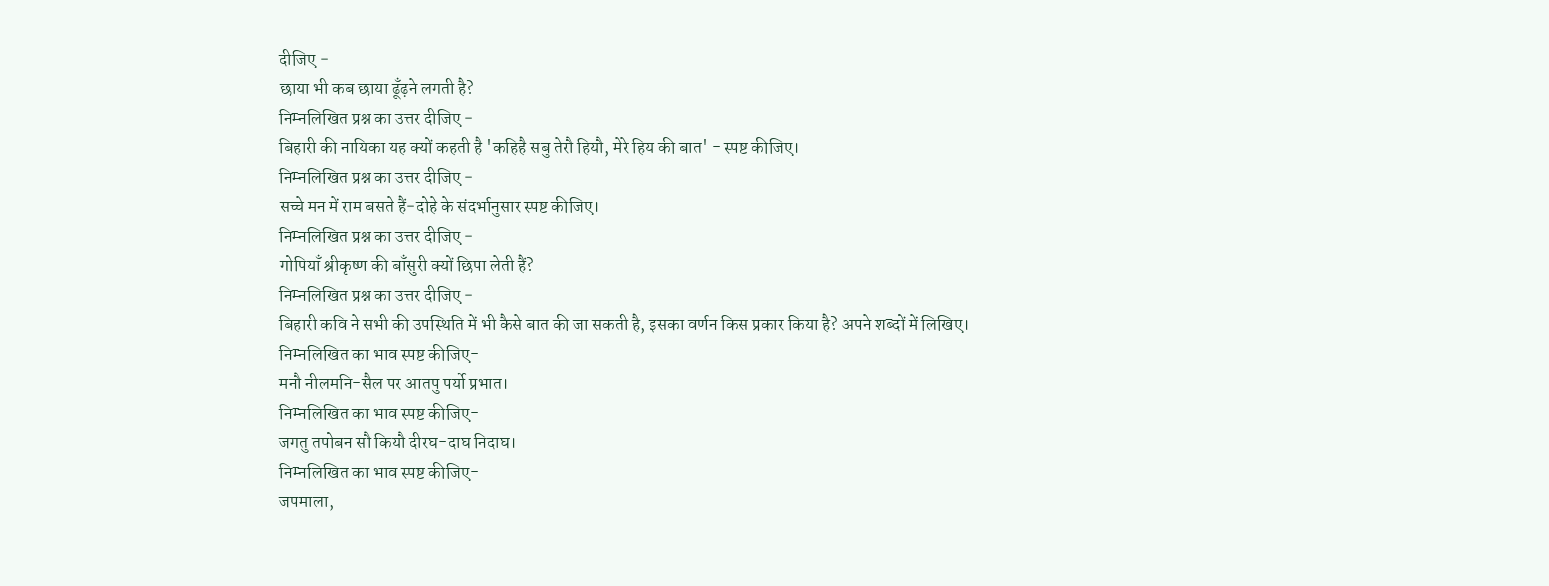दीजिए −
छाया भी कब छाया ढूँढ़ने लगती है?
निम्नलिखित प्रश्न का उत्तर दीजिए −
बिहारी की नायिका यह क्यों कहती है 'कहिहै सबु तेरौ हियौ, मेरे हिय की बात' - स्पष्ट कीजिए।
निम्नलिखित प्रश्न का उत्तर दीजिए −
सच्चे मन में राम बसते हैं−दोहे के संदर्भानुसार स्पष्ट कीजिए।
निम्नलिखित प्रश्न का उत्तर दीजिए −
गोपियाँ श्रीकृष्ण की बाँसुरी क्यों छिपा लेती हैं?
निम्नलिखित प्रश्न का उत्तर दीजिए −
बिहारी कवि ने सभी की उपस्थिति में भी कैसे बात की जा सकती है, इसका वर्णन किस प्रकार किया है? अपने शब्दों में लिखिए।
निम्नलिखित का भाव स्पष्ट कीजिए-
मनौ नीलमनि-सैल पर आतपु पर्यो प्रभात।
निम्नलिखित का भाव स्पष्ट कीजिए-
जगतु तपोबन सौ कियौ दीरघ-दाघ निदाघ।
निम्नलिखित का भाव स्पष्ट कीजिए-
जपमाला,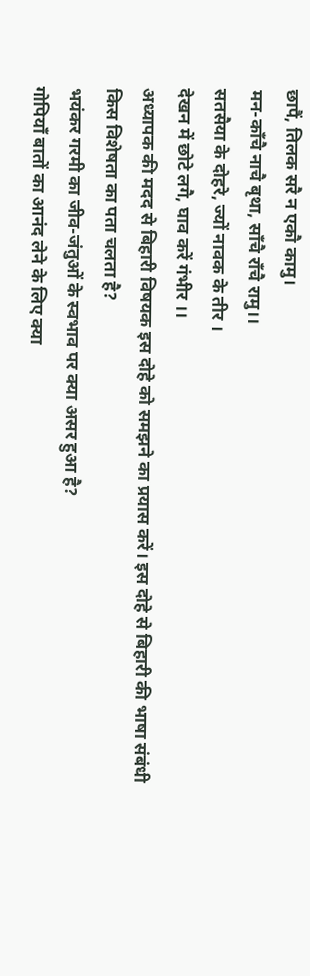छापैं, तिलक सरै न एकौ कामु।
मन-काँचै नाचै बृथा, साँचै राँचै रामु।।
सतसैया के दोहरे, ज्यों नावक के तीर ।
देखन में छोटे लगै, घाव करें गंभीर ।।
अध्यापक की मदद से बिहारी विषयक इस दोहे को समझने का प्रयास करें। इस दोहे से बिहारी की भाषा संबंधी किस विशेषता का पता चलता है?
भयंकर गरमी का जीव-जंतुओं के स्वभाव पर क्या असर हुआ है?
गोपियाँ बातों का आनंद लेने के लिए क्या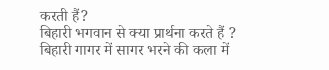करती हैं?
बिहारी भगवान से क्या प्रार्थना करते हैं ?
बिहारी गागर में सागर भरने की कला में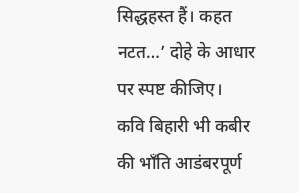सिद्धहस्त हैं। कहत नटत…’ दोहे के आधार पर स्पष्ट कीजिए।
कवि बिहारी भी कबीर की भाँति आडंबरपूर्ण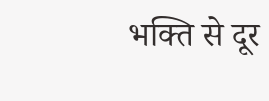भक्ति से दूर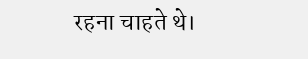रहना चाहते थे।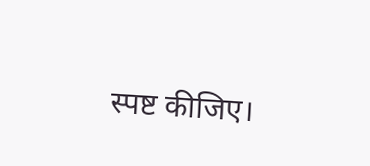स्पष्ट कीजिए।